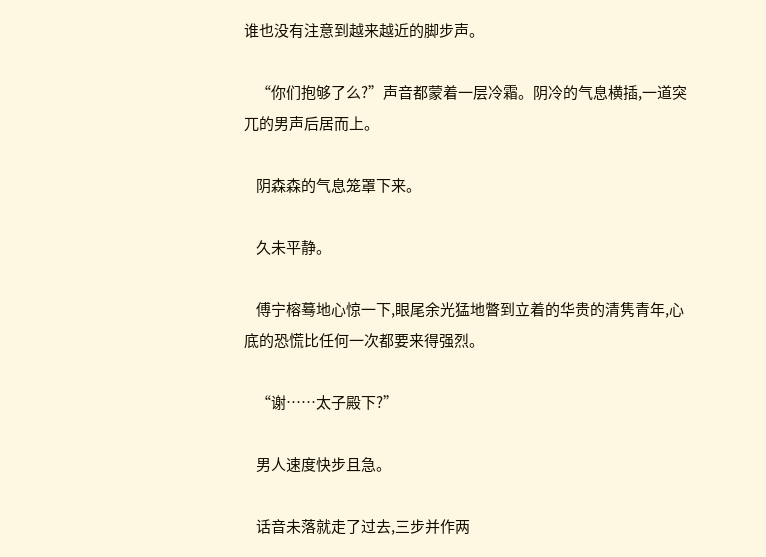谁也没有注意到越来越近的脚步声。

    “你们抱够了么?”声音都蒙着一层冷霜。阴冷的气息横插,一道突兀的男声后居而上。

    阴森森的气息笼罩下来。

    久未平静。

    傅宁榕蓦地心惊一下,眼尾余光猛地瞥到立着的华贵的清隽青年,心底的恐慌比任何一次都要来得强烈。

    “谢……太子殿下?”

    男人速度快步且急。

    话音未落就走了过去,三步并作两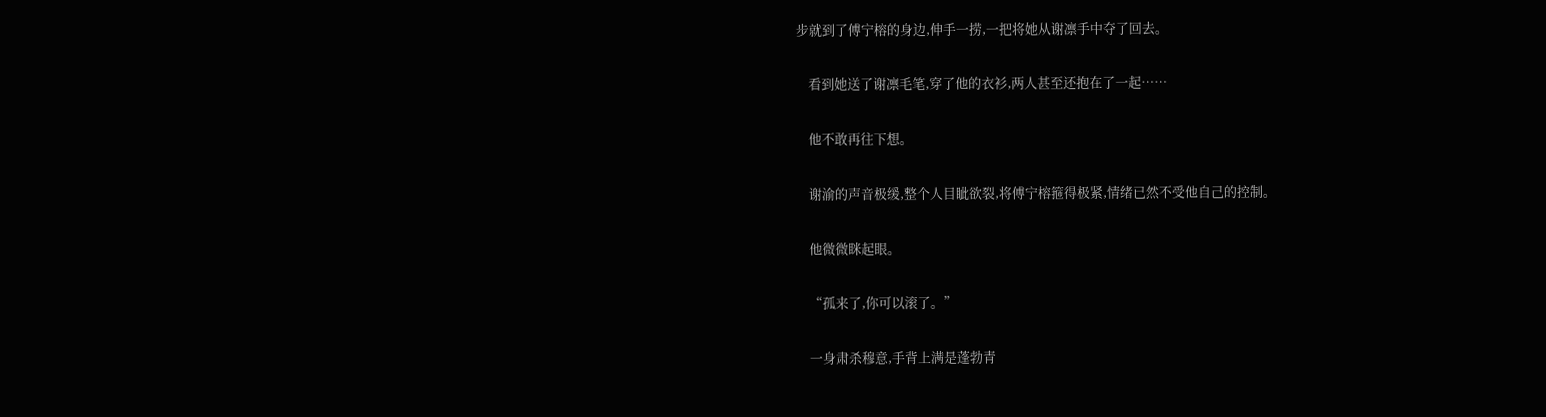步就到了傅宁榕的身边,伸手一捞,一把将她从谢凛手中夺了回去。

    看到她送了谢凛毛笔,穿了他的衣衫,两人甚至还抱在了一起……

    他不敢再往下想。

    谢渝的声音极缓,整个人目眦欲裂,将傅宁榕箍得极紧,情绪已然不受他自己的控制。

    他微微眯起眼。

    “孤来了,你可以滚了。”

    一身肃杀穆意,手背上满是蓬勃青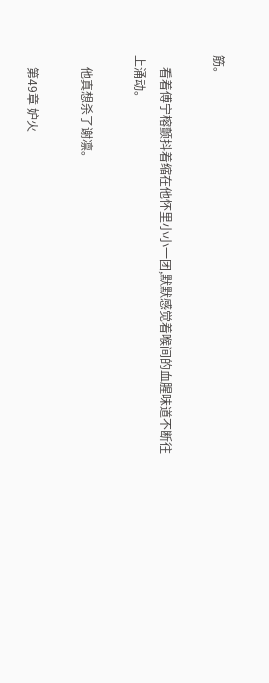筋。

    看着傅宁榕颤抖着缩在他怀里小小一团,默默感觉着喉间的血腥味道不断往上涌动。

    他真想杀了谢凛。

    第49章 妒火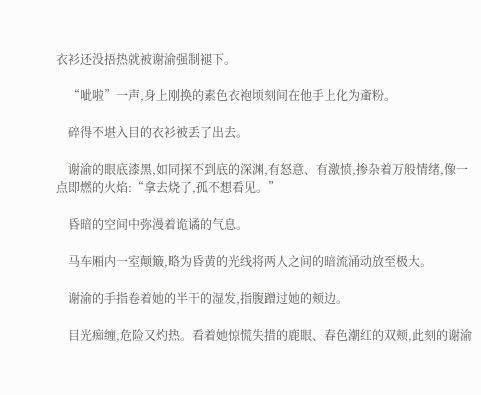衣衫还没捂热就被谢渝强制褪下。

    “呲啦”一声,身上刚换的素色衣袍顷刻间在他手上化为齑粉。

    碎得不堪入目的衣衫被丢了出去。

    谢渝的眼底漆黑,如同探不到底的深渊,有怒意、有激愤,掺杂着万般情绪,像一点即燃的火焰:“拿去烧了,孤不想看见。”

    昏暗的空间中弥漫着诡谲的气息。

    马车厢内一室颠簸,略为昏黄的光线将两人之间的暗流涌动放至极大。

    谢渝的手指卷着她的半干的湿发,指腹蹭过她的颊边。

    目光痴缠,危险又灼热。看着她惊慌失措的鹿眼、春色潮红的双颊,此刻的谢渝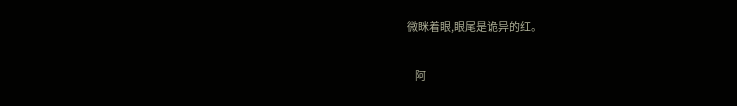微眯着眼,眼尾是诡异的红。

    阿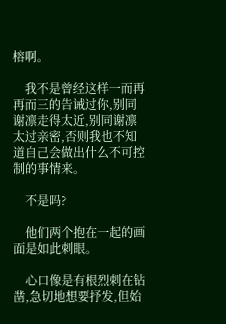榕啊。

    我不是曾经这样一而再再而三的告诫过你,别同谢凛走得太近,别同谢凛太过亲密,否则我也不知道自己会做出什么不可控制的事情来。

    不是吗?

    他们两个抱在一起的画面是如此刺眼。

    心口像是有根烈刺在钻凿,急切地想要抒发,但始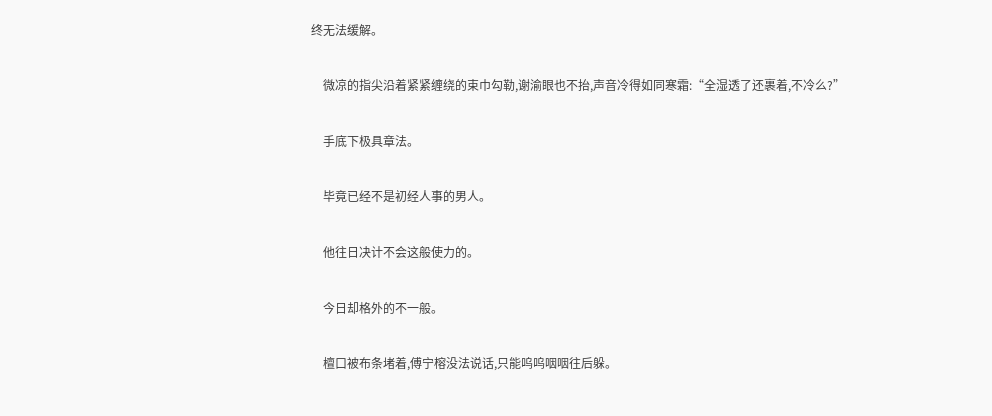终无法缓解。

    微凉的指尖沿着紧紧缠绕的束巾勾勒,谢渝眼也不抬,声音冷得如同寒霜:“全湿透了还裹着,不冷么?”

    手底下极具章法。

    毕竟已经不是初经人事的男人。

    他往日决计不会这般使力的。

    今日却格外的不一般。

    檀口被布条堵着,傅宁榕没法说话,只能呜呜咽咽往后躲。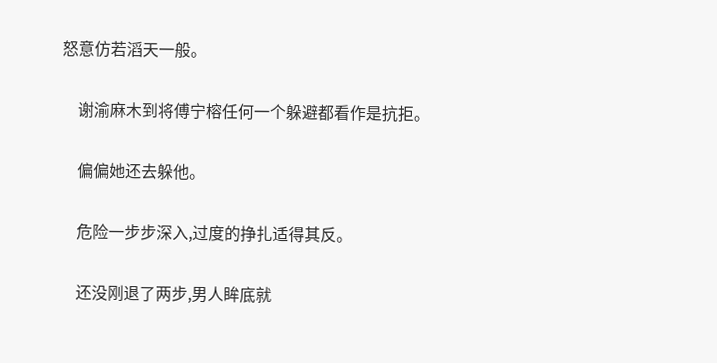怒意仿若滔天一般。

    谢渝麻木到将傅宁榕任何一个躲避都看作是抗拒。

    偏偏她还去躲他。

    危险一步步深入,过度的挣扎适得其反。

    还没刚退了两步,男人眸底就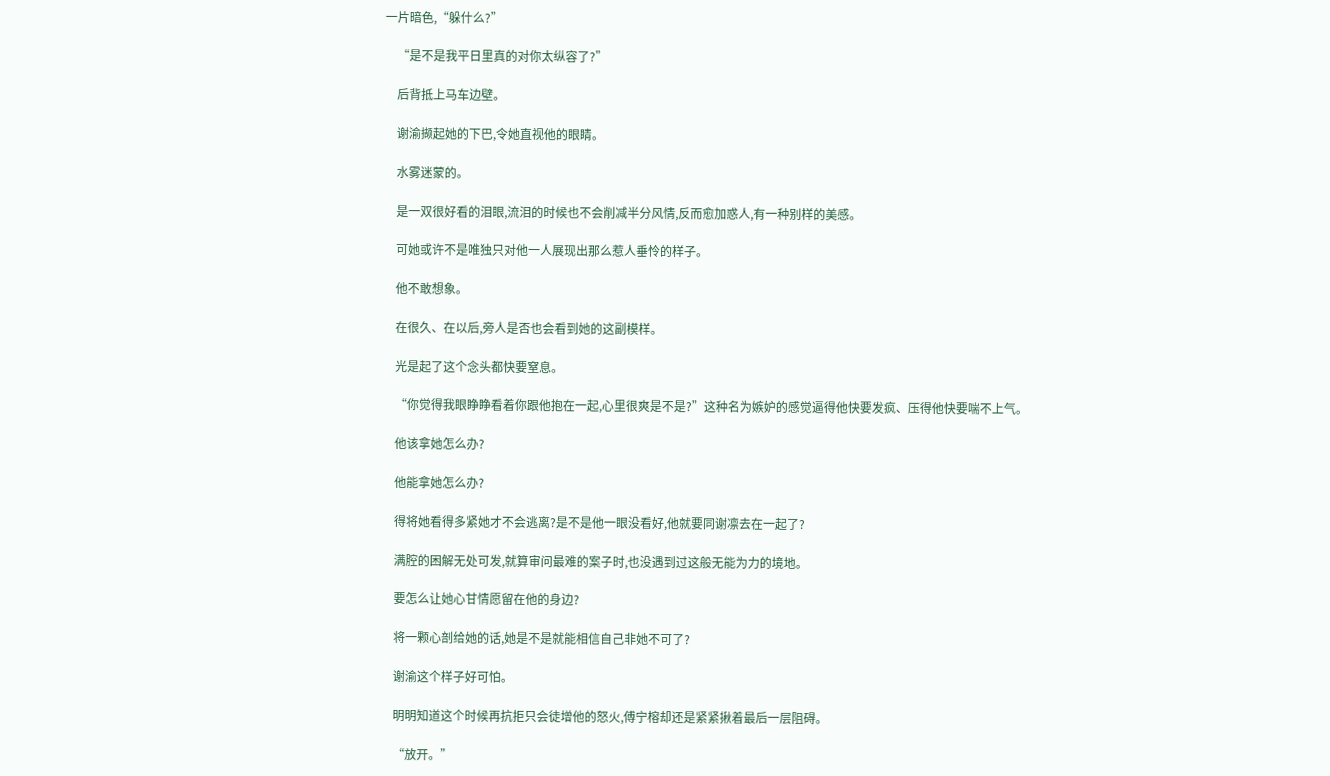一片暗色,“躲什么?”

    “是不是我平日里真的对你太纵容了?”

    后背抵上马车边壁。

    谢渝撷起她的下巴,令她直视他的眼睛。

    水雾迷蒙的。

    是一双很好看的泪眼,流泪的时候也不会削减半分风情,反而愈加惑人,有一种别样的美感。

    可她或许不是唯独只对他一人展现出那么惹人垂怜的样子。

    他不敢想象。

    在很久、在以后,旁人是否也会看到她的这副模样。

    光是起了这个念头都快要窒息。

    “你觉得我眼睁睁看着你跟他抱在一起,心里很爽是不是?”这种名为嫉妒的感觉逼得他快要发疯、压得他快要喘不上气。

    他该拿她怎么办?

    他能拿她怎么办?

    得将她看得多紧她才不会逃离?是不是他一眼没看好,他就要同谢凛去在一起了?

    满腔的困解无处可发,就算审问最难的案子时,也没遇到过这般无能为力的境地。

    要怎么让她心甘情愿留在他的身边?

    将一颗心剖给她的话,她是不是就能相信自己非她不可了?

    谢渝这个样子好可怕。

    明明知道这个时候再抗拒只会徒增他的怒火,傅宁榕却还是紧紧揪着最后一层阻碍。

    “放开。”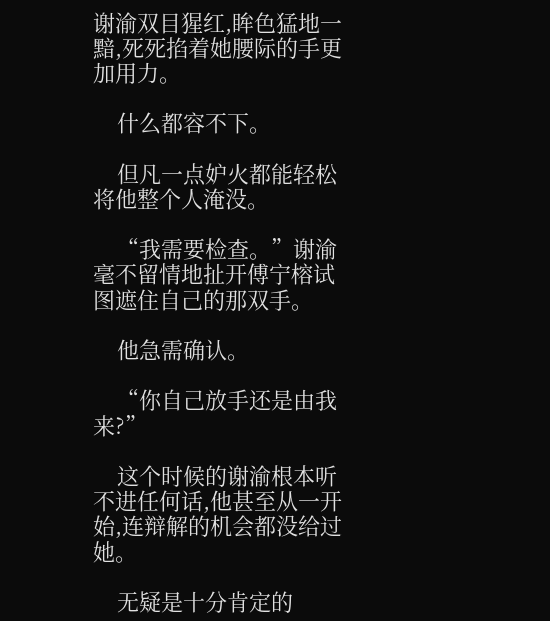谢渝双目猩红,眸色猛地一黯,死死掐着她腰际的手更加用力。

    什么都容不下。

    但凡一点妒火都能轻松将他整个人淹没。

    “我需要检查。”谢渝毫不留情地扯开傅宁榕试图遮住自己的那双手。

    他急需确认。

    “你自己放手还是由我来?”

    这个时候的谢渝根本听不进任何话,他甚至从一开始,连辩解的机会都没给过她。

    无疑是十分肯定的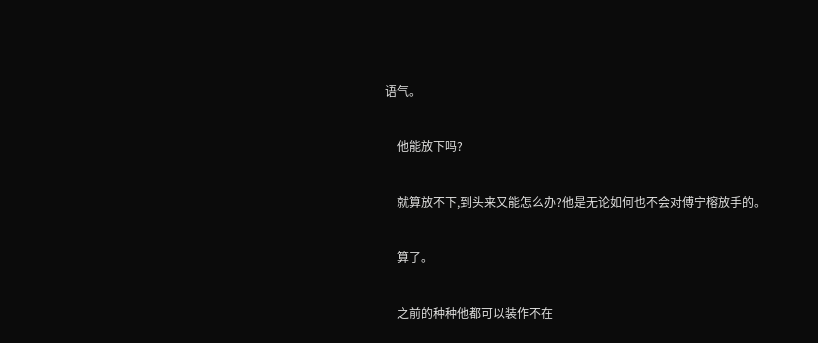语气。

    他能放下吗?

    就算放不下,到头来又能怎么办?他是无论如何也不会对傅宁榕放手的。

    算了。

    之前的种种他都可以装作不在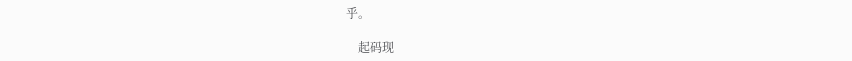乎。

    起码现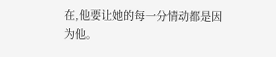在,他要让她的每一分情动都是因为他。